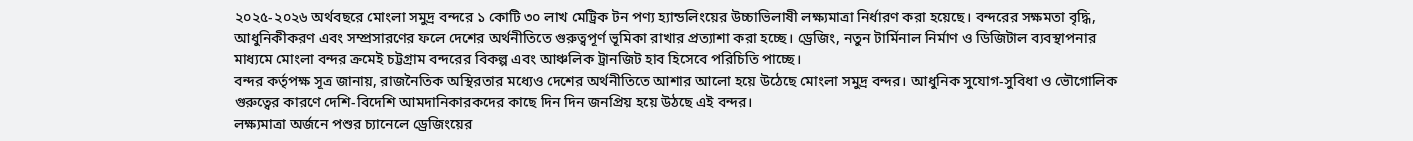২০২৫-২০২৬ অর্থবছরে মোংলা সমুদ্র বন্দরে ১ কোটি ৩০ লাখ মেট্রিক টন পণ্য হ্যান্ডলিংয়ের উচ্চাভিলাষী লক্ষ্যমাত্রা নির্ধারণ করা হয়েছে। বন্দরের সক্ষমতা বৃদ্ধি, আধুনিকীকরণ এবং সম্প্রসারণের ফলে দেশের অর্থনীতিতে গুরুত্বপূর্ণ ভূমিকা রাখার প্রত্যাশা করা হচ্ছে। ড্রেজিং, নতুন টার্মিনাল নির্মাণ ও ডিজিটাল ব্যবস্থাপনার মাধ্যমে মোংলা বন্দর ক্রমেই চট্টগ্রাম বন্দরের বিকল্প এবং আঞ্চলিক ট্রানজিট হাব হিসেবে পরিচিতি পাচ্ছে।
বন্দর কর্তৃপক্ষ সূত্র জানায়, রাজনৈতিক অস্থিরতার মধ্যেও দেশের অর্থনীতিতে আশার আলো হয়ে উঠেছে মোংলা সমুদ্র বন্দর। আধুনিক সুযোগ-সুবিধা ও ভৌগোলিক গুরুত্বের কারণে দেশি-বিদেশি আমদানিকারকদের কাছে দিন দিন জনপ্রিয় হয়ে উঠছে এই বন্দর।
লক্ষ্যমাত্রা অর্জনে পশুর চ্যানেলে ড্রেজিংয়ের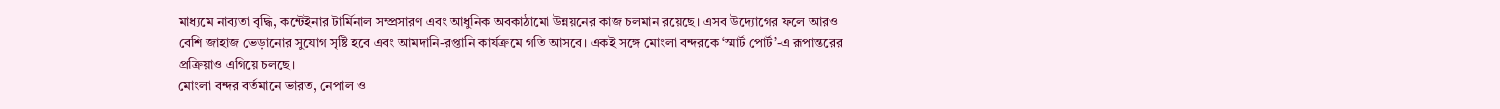মাধ্যমে নাব্যতা বৃদ্ধি, কন্টেইনার টার্মিনাল সম্প্রসারণ এবং আধুনিক অবকাঠামো উন্নয়নের কাজ চলমান রয়েছে। এসব উদ্যোগের ফলে আরও বেশি জাহাজ ভেড়ানোর সুযোগ সৃষ্টি হবে এবং আমদানি-রপ্তানি কার্যক্রমে গতি আসবে। একই সঙ্গে মোংলা বন্দরকে ‘স্মার্ট পোর্ট’-এ রূপান্তরের প্রক্রিয়াও এগিয়ে চলছে।
মোংলা বন্দর বর্তমানে ভারত, নেপাল ও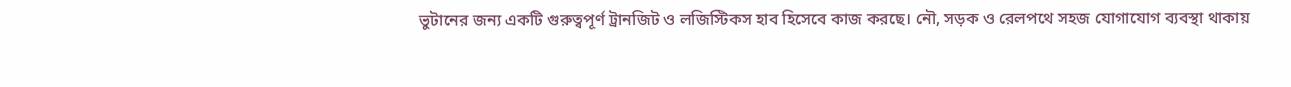ভুটানের জন্য একটি গুরুত্বপূর্ণ ট্রানজিট ও লজিস্টিকস হাব হিসেবে কাজ করছে। নৌ, সড়ক ও রেলপথে সহজ যোগাযোগ ব্যবস্থা থাকায়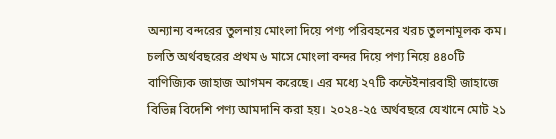অন্যান্য বন্দরের তুলনায় মোংলা দিয়ে পণ্য পরিবহনের খরচ তুলনামূলক কম।
চলতি অর্থবছরের প্রথম ৬ মাসে মোংলা বন্দর দিয়ে পণ্য নিয়ে ৪৪০টি বাণিজ্যিক জাহাজ আগমন করেছে। এর মধ্যে ২৭টি কন্টেইনারবাহী জাহাজে বিভিন্ন বিদেশি পণ্য আমদানি করা হয়। ২০২৪-২৫ অর্থবছরে যেখানে মোট ২১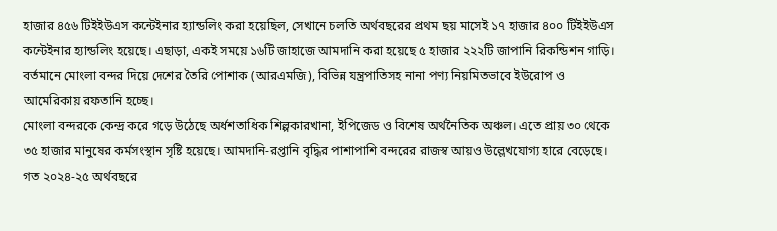হাজার ৪৫৬ টিইইউএস কন্টেইনার হ্যান্ডলিং করা হয়েছিল, সেখানে চলতি অর্থবছরের প্রথম ছয় মাসেই ১৭ হাজার ৪০০ টিইইউএস কন্টেইনার হ্যান্ডলিং হয়েছে। এছাড়া, একই সময়ে ১৬টি জাহাজে আমদানি করা হয়েছে ৫ হাজার ২২২টি জাপানি রিকন্ডিশন গাড়ি।
বর্তমানে মোংলা বন্দর দিয়ে দেশের তৈরি পোশাক (আরএমজি), বিভিন্ন যন্ত্রপাতিসহ নানা পণ্য নিয়মিতভাবে ইউরোপ ও আমেরিকায় রফতানি হচ্ছে।
মোংলা বন্দরকে কেন্দ্র করে গড়ে উঠেছে অর্ধশতাধিক শিল্পকারখানা, ইপিজেড ও বিশেষ অর্থনৈতিক অঞ্চল। এতে প্রায় ৩০ থেকে ৩৫ হাজার মানুষের কর্মসংস্থান সৃষ্টি হয়েছে। আমদানি-রপ্তানি বৃদ্ধির পাশাপাশি বন্দরের রাজস্ব আয়ও উল্লেখযোগ্য হারে বেড়েছে। গত ২০২৪-২৫ অর্থবছরে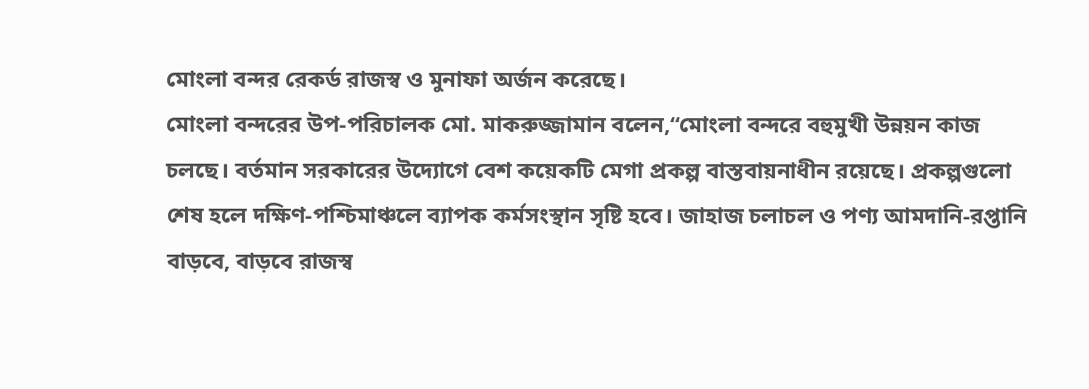মোংলা বন্দর রেকর্ড রাজস্ব ও মুনাফা অর্জন করেছে।
মোংলা বন্দরের উপ-পরিচালক মো. মাকরুজ্জামান বলেন,“মোংলা বন্দরে বহুমুখী উন্নয়ন কাজ চলছে। বর্তমান সরকারের উদ্যোগে বেশ কয়েকটি মেগা প্রকল্প বাস্তবায়নাধীন রয়েছে। প্রকল্পগুলো শেষ হলে দক্ষিণ-পশ্চিমাঞ্চলে ব্যাপক কর্মসংস্থান সৃষ্টি হবে। জাহাজ চলাচল ও পণ্য আমদানি-রপ্তানি বাড়বে, বাড়বে রাজস্ব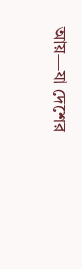আয়—যা দেশের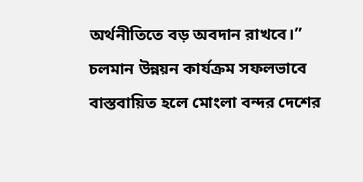অর্থনীতিতে বড় অবদান রাখবে।”
চলমান উন্নয়ন কার্যক্রম সফলভাবে বাস্তবায়িত হলে মোংলা বন্দর দেশের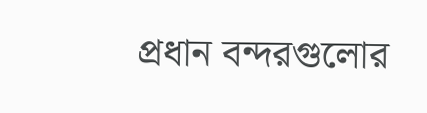প্রধান বন্দরগুলোর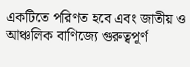একটিতে পরিণত হবে এবং জাতীয় ও আঞ্চলিক বাণিজ্যে গুরুত্বপূর্ণ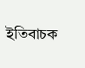ইতিবাচক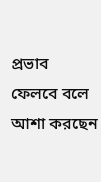প্রভাব ফেলবে বলে আশা করছেন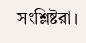সংশ্লিষ্টরা।